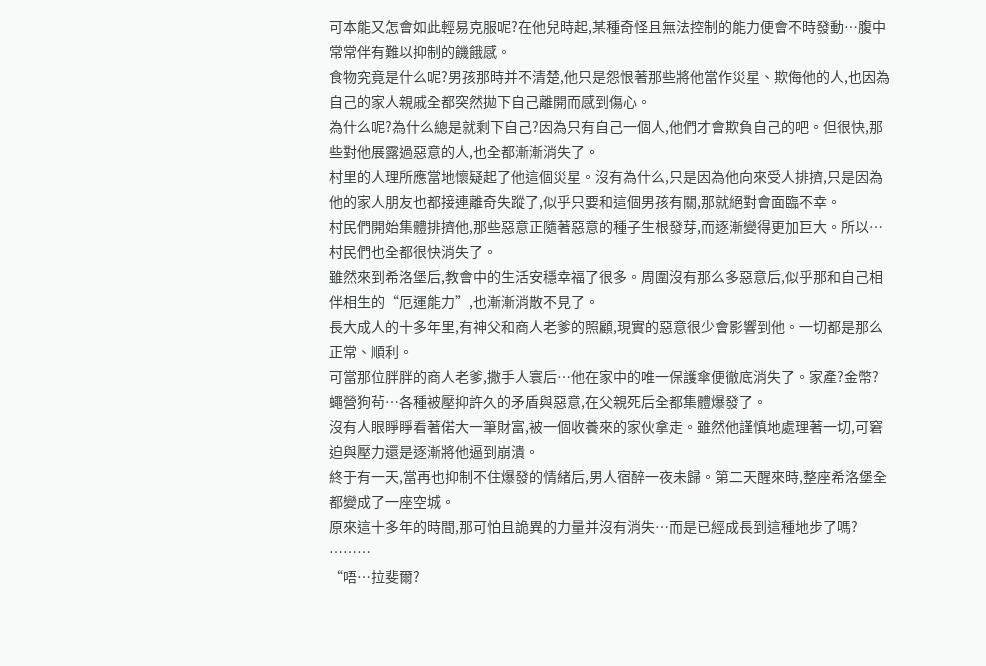可本能又怎會如此輕易克服呢?在他兒時起,某種奇怪且無法控制的能力便會不時發動…腹中常常伴有難以抑制的饑餓感。
食物究竟是什么呢?男孩那時并不清楚,他只是怨恨著那些將他當作災星、欺侮他的人,也因為自己的家人親戚全都突然拋下自己離開而感到傷心。
為什么呢?為什么總是就剩下自己?因為只有自己一個人,他們才會欺負自己的吧。但很快,那些對他展露過惡意的人,也全都漸漸消失了。
村里的人理所應當地懷疑起了他這個災星。沒有為什么,只是因為他向來受人排擠,只是因為他的家人朋友也都接連離奇失蹤了,似乎只要和這個男孩有關,那就絕對會面臨不幸。
村民們開始集體排擠他,那些惡意正隨著惡意的種子生根發芽,而逐漸變得更加巨大。所以…村民們也全都很快消失了。
雖然來到希洛堡后,教會中的生活安穩幸福了很多。周圍沒有那么多惡意后,似乎那和自己相伴相生的“厄運能力”,也漸漸消散不見了。
長大成人的十多年里,有神父和商人老爹的照顧,現實的惡意很少會影響到他。一切都是那么正常、順利。
可當那位胖胖的商人老爹,撒手人寰后…他在家中的唯一保護傘便徹底消失了。家產?金幣?蠅營狗茍…各種被壓抑許久的矛盾與惡意,在父親死后全都集體爆發了。
沒有人眼睜睜看著偌大一筆財富,被一個收養來的家伙拿走。雖然他謹慎地處理著一切,可窘迫與壓力還是逐漸將他逼到崩潰。
終于有一天,當再也抑制不住爆發的情緒后,男人宿醉一夜未歸。第二天醒來時,整座希洛堡全都變成了一座空城。
原來這十多年的時間,那可怕且詭異的力量并沒有消失…而是已經成長到這種地步了嗎?
………
“唔…拉斐爾?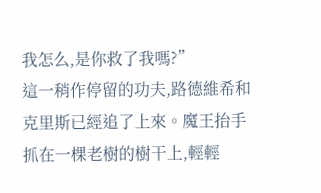我怎么,是你救了我嗎?”
這一稍作停留的功夫,路德維希和克里斯已經追了上來。魔王抬手抓在一棵老樹的樹干上,輕輕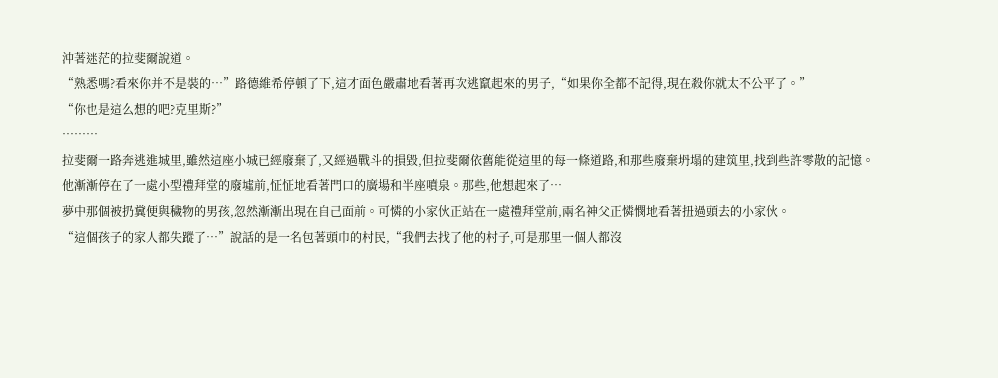沖著迷茫的拉斐爾說道。
“熟悉嗎?看來你并不是裝的…”路德維希停頓了下,這才面色嚴肅地看著再次逃竄起來的男子,“如果你全都不記得,現在殺你就太不公平了。”
“你也是這么想的吧?克里斯?”
………
拉斐爾一路奔逃進城里,雖然這座小城已經廢棄了,又經過戰斗的損毀,但拉斐爾依舊能從這里的每一條道路,和那些廢棄坍塌的建筑里,找到些許零散的記憶。
他漸漸停在了一處小型禮拜堂的廢墟前,怔怔地看著門口的廣場和半座噴泉。那些,他想起來了…
夢中那個被扔糞便與穢物的男孩,忽然漸漸出現在自己面前。可憐的小家伙正站在一處禮拜堂前,兩名神父正憐憫地看著扭過頭去的小家伙。
“這個孩子的家人都失蹤了…”說話的是一名包著頭巾的村民,“我們去找了他的村子,可是那里一個人都沒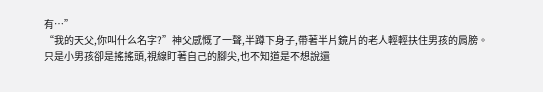有…”
“我的天父,你叫什么名字?”神父感慨了一聲,半蹲下身子,帶著半片鏡片的老人輕輕扶住男孩的肩膀。
只是小男孩卻是搖搖頭,視線盯著自己的腳尖,也不知道是不想說還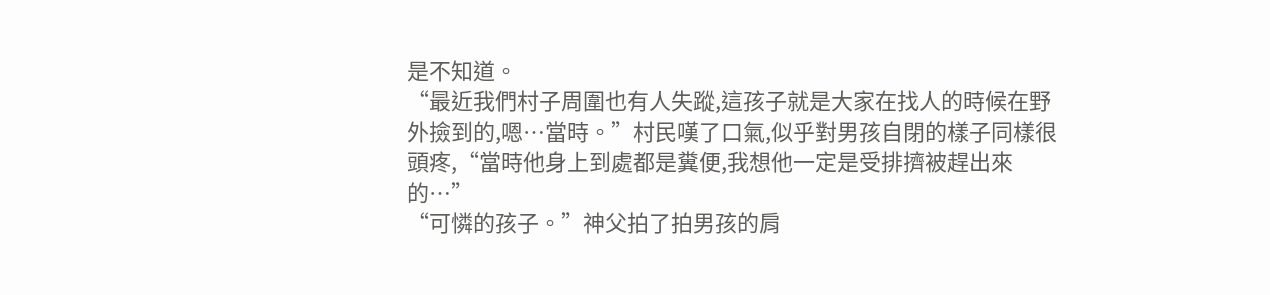是不知道。
“最近我們村子周圍也有人失蹤,這孩子就是大家在找人的時候在野外撿到的,嗯…當時。”村民嘆了口氣,似乎對男孩自閉的樣子同樣很頭疼,“當時他身上到處都是糞便,我想他一定是受排擠被趕出來的…”
“可憐的孩子。”神父拍了拍男孩的肩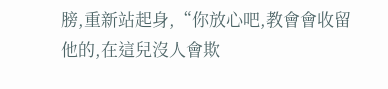膀,重新站起身,“你放心吧,教會會收留他的,在這兒沒人會欺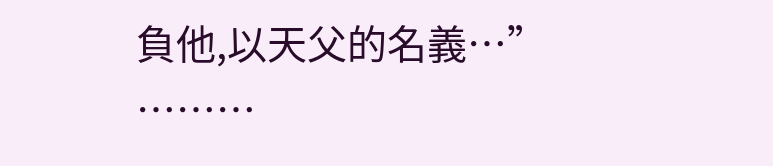負他,以天父的名義…”
………